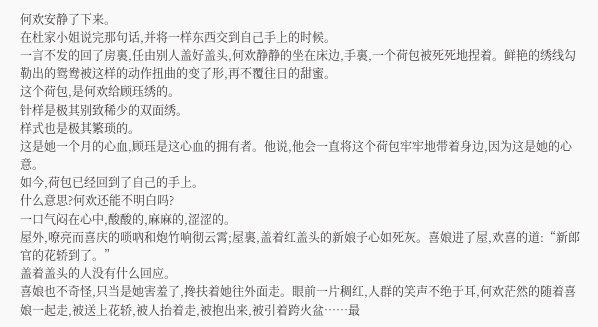何欢安静了下来。
在杜家小姐说完那句话,并将一样东西交到自己手上的时候。
一言不发的回了房裏,任由别人盖好盖头,何欢静静的坐在床边,手裏,一个荷包被死死地捏着。鲜艳的绣线勾勒出的鸳鸯被这样的动作扭曲的变了形,再不覆往日的甜蜜。
这个荷包,是何欢给顾珏绣的。
针样是极其别致稀少的双面绣。
样式也是极其繁琐的。
这是她一个月的心血,顾珏是这心血的拥有者。他说,他会一直将这个荷包牢牢地带着身边,因为这是她的心意。
如今,荷包已经回到了自己的手上。
什么意思?何欢还能不明白吗?
一口气闷在心中,酸酸的,麻麻的,涩涩的。
屋外,嘹亮而喜庆的唢吶和炮竹响彻云霄;屋裏,盖着红盖头的新娘子心如死灰。喜娘进了屋,欢喜的道:“新郎官的花轿到了。”
盖着盖头的人没有什么回应。
喜娘也不奇怪,只当是她害羞了,搀扶着她往外面走。眼前一片稠红,人群的笑声不绝于耳,何欢茫然的随着喜娘一起走,被送上花轿,被人抬着走,被抱出来,被引着跨火盆……最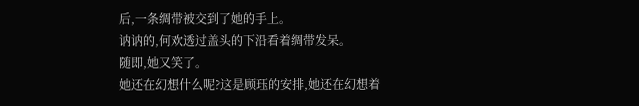后,一条绸带被交到了她的手上。
讷讷的,何欢透过盖头的下沿看着绸带发呆。
随即,她又笑了。
她还在幻想什么呢?这是顾珏的安排,她还在幻想着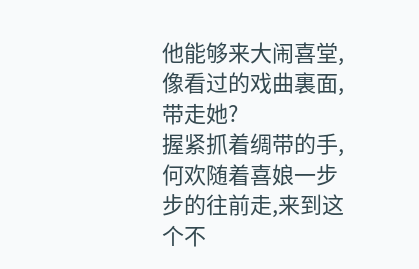他能够来大闹喜堂,像看过的戏曲裏面,带走她?
握紧抓着绸带的手,何欢随着喜娘一步步的往前走,来到这个不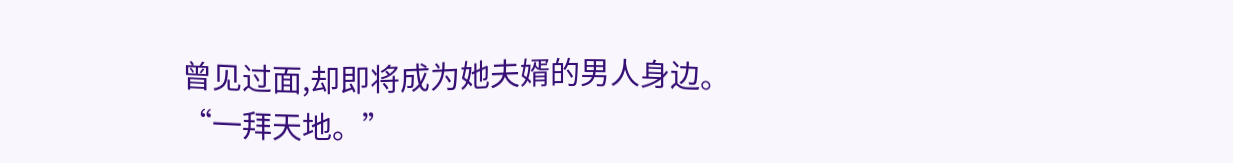曾见过面,却即将成为她夫婿的男人身边。
“一拜天地。”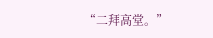“二拜高堂。”